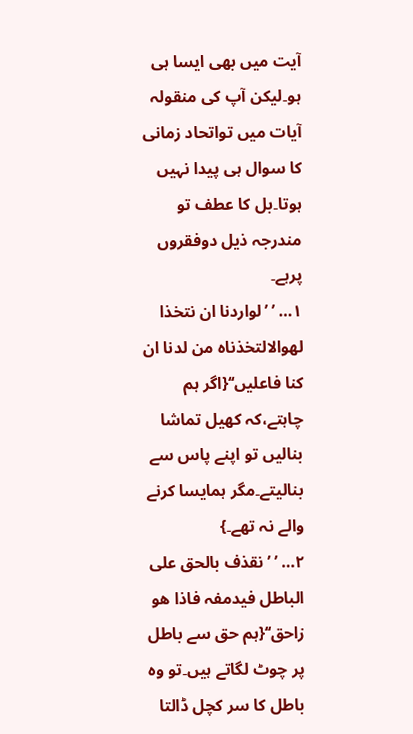آیت میں بھی ایسا ہی ہو۔لیکن آپ کی منقولہ آیات میں تواتحاد زمانی کا سوال ہی پیدا نہیں ہوتا۔بل کا عطف تو مندرجہ ذیل دوفقروں پرہے۔
۱… ’ ’لواردنا ان نتخذا لھوالالتخذناہ من لدنا ان کنا فاعلیں‘‘{اگر ہم چاہتے،کہ کھیل تماشا بنالیں تو اپنے پاس سے بنالیتے۔مگر ہمایسا کرنے والے نہ تھے۔}
۲… ’ ’نقذف بالحق علی الباطل فیدمفہ فاذا ھو زاحق‘‘{ہم حق سے باطل پر چوٹ لگاتے ہیں۔تو وہ باطل کا سر کچل ڈالتا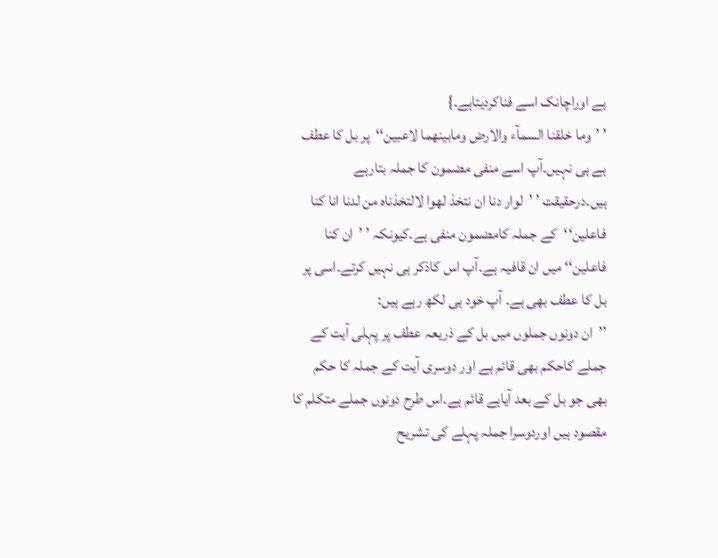ہے اوراچانک اسے فناکردیتاہے۔}
’ ’وما خلقنا السمآء والارض ومابینھما لاعبین‘‘پر بل کا عطف ہے ہی نہیں۔آپ اسے منفی مضمون کا جملہ بتارہے ہیں۔درحقیقت ’ ’لوار دنا ان نتخذ لھوا لالتخذناہ من لدنا انا کنا فاعلین‘‘کے جملہ کامضمون منفی ہے۔کیونکہ ’ ’ان کنا فاعلین‘‘ میں ان قافیہ ہے۔آپ اس کاذکر ہی نہیں کرتے۔اسی پر بل کا عطف بھی ہے۔ آپ خود ہی لکھ رہے ہیں:
’’ان دونوں جملوں میں بل کے ذریعہ عطف پر پہلی آیت کے جملے کاحکم بھی قائم ہے اور دوسری آیت کے جملہ کا حکم بھی جو بل کے بعد آیاہے قائم ہے۔اس طرح دونوں جملے متکلم کا مقصود ہیں اوردوسرا جملہ پہلے کی تشریح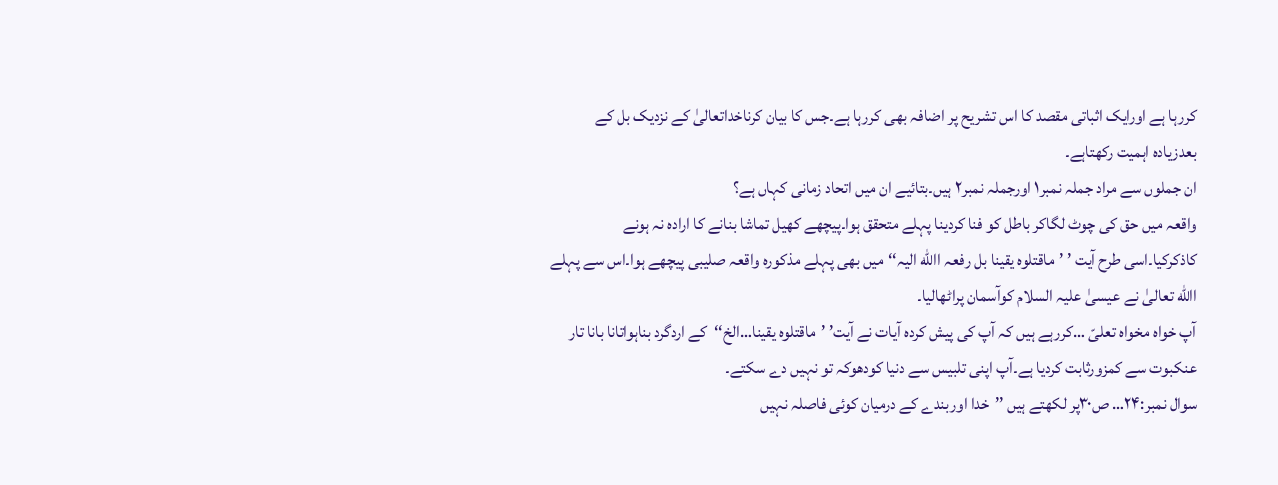کررہا ہے اورایک اثباتی مقصد کا اس تشریح پر اضافہ بھی کررہا ہے۔جس کا بیان کرناخداتعالیٰ کے نزدیک بل کے بعدزیادہ اہمیت رکھتاہے۔
ان جملوں سے مراد جملہ نمبر۱ اورجملہ نمبر۲ ہیں۔بتائیے ان میں اتحاد زمانی کہاں ہے؟
واقعہ میں حق کی چوٹ لگاکر باطل کو فنا کردینا پہلے متحقق ہوا۔پیچھے کھیل تماشا بنانے کا ارادہ نہ ہونے کاذکرکیا۔اسی طرح آیت ’ ’ماقتلوہ یقینا بل رفعہ االله الیہ‘‘میں بھی پہلے مذکورہ واقعہ صلیبی پیچھے ہوا۔اس سے پہلے االله تعالیٰ نے عیسیٰ علیہ السلام کوآسمان پراٹھالیا۔
آپ خواہ مخواہ تعلیّ …کررہے ہیں کہ آپ کی پیش کردہ آیات نے آیت’ ’ماقتلوہ یقینا…الخ‘‘کے اردگرد بناہواتانا بانا تار عنکبوت سے کمزورثابت کردیا ہے۔آپ اپنی تلبیس سے دنیا کودھوکہ تو نہیں دے سکتے۔
سوال نمبر:۲۴… ص۳۰پر لکھتے ہیں ’’خدا اوربندے کے درمیان کوئی فاصلہ نہیں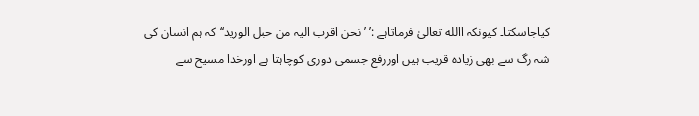کیاجاسکتا۔ کیونکہ االله تعالیٰ فرماتاہے :’ ’نحن اقرب الیہ من حبل الورید‘‘کہ ہم انسان کی شہ رگ سے بھی زیادہ قریب ہیں اوررفع جسمی دوری کوچاہتا ہے اورخدا مسیح سے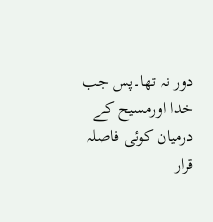دور نہ تھا۔پس جب خدا اورمسیح کے درمیان کوئی فاصلہ قرار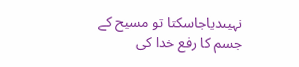نہیںدیاجاسکتا تو مسیح کے جسم کا رفع خدا کی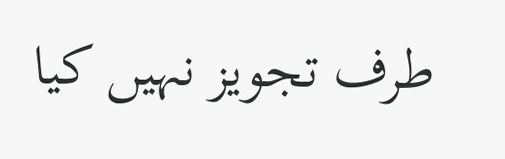طرف تجویز نہیں کیا